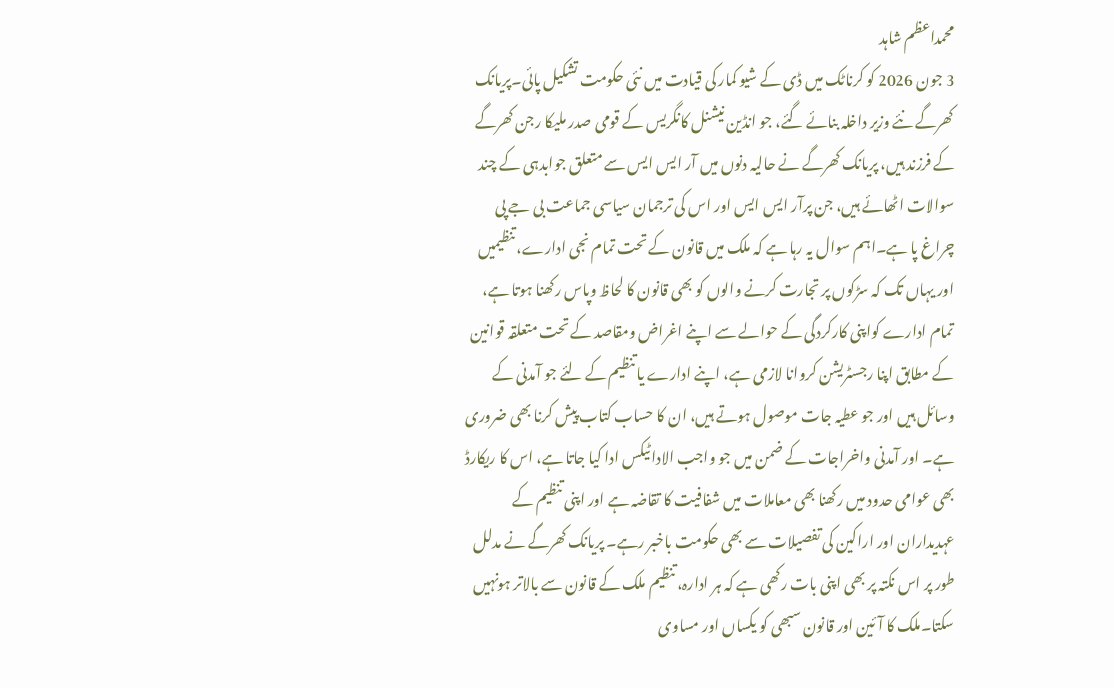محمداعظم شاہد
3 جون 2026 کو کرناٹک میں ڈی کے شیو کمار کی قیادت میں نئی حکومت تشکیل پائی۔پریانک کھرگے نئے وزیر داخلہ بنائے گئے، جو انڈین نیشنل کانگریس کے قومی صدر ملیکا رجن کھرگے کے فرزند ہیں، پریانک کھرگے نے حالیہ دنوں میں آر ایس ایس سے متعلق جوابدہی کے چند سوالات اٹھائے ہیں، جن پرآر ایس ایس اور اس کی ترجمان سیاسی جماعت بی جے پی چراغ پا ہے۔اہم سوال یہ رہا ہے کہ ملک میں قانون کے تحت تمام نجی ادارے، تنظیمیں اور یہاں تک کہ سڑکوں پر تجارت کرنے والوں کو بھی قانون کا لحاظ وپاس رکھنا ہوتا ہے، تمام ادارے کواپنی کارکردگی کے حوالے سے اپنے اغراض ومقاصد کے تحت متعلقہ قوانین کے مطابق اپنا رجسٹریشن کروانا لازمی ہے، اپنے ادارے یا تنظیم کے لئے جو آمدنی کے وسائل ہیں اور جو عطیہ جات موصول ہوتے ہیں، ان کا حساب کتاب پیش کرنا بھی ضروری ہے۔ اور آمدنی واخراجات کے ضمن میں جو واجب الادا ٹیکس ادا کیا جاتا ہے، اس کا ریکارڈ بھی عوامی حدود میں رکھنا بھی معاملات میں شفافیت کا تقاضہ ہے اور اپنی تنظیم کے عہدیداران اور اراکین کی تفصیلات سے بھی حکومت باخبر رہے۔ پریانک کھرگے نے مدلل طور پر اس نکتہ پر بھی اپنی بات رکھی ہے کہ ہر ادارہ، تنظیم ملک کے قانون سے بالاتر ہونہیں سکتا۔ملک کا آئین اور قانون سبھی کو یکساں اور مساوی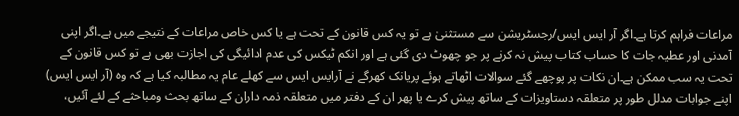مراعات فراہم کرتا ہے۔اگر آر ایس ایس/رجسٹریشن سے مستثنیٰ ہے تو یہ کس قانون کے تحت ہے یا کس خاص مراعات کے نتیجے میں ہے۔اگر اپنی آمدنی اور عطیہ جات کا حساب کتاب پیش نہ کرنے پر جو چھوٹ دی گئی ہے اور انکم ٹیکس کی عدم ادائیگی کی اجازت بھی ہے تو کس قانون کے تحت یہ سب ممکن ہے۔ان نکات پر پوچھے گئے سوالات اٹھاتے ہوئے پریانک کھرگے نے آرایس ایس سے کھلے عام یہ مطالبہ کیا ہے کہ وہ (آر ایس ایس) اپنے جوابات مدلل طور پر متعلقہ دستاویزات کے ساتھ پیش کرے یا پھر ان کے دفتر میں متعلقہ ذمہ داران کے ساتھ بحث ومباحثے کے لئے آئیں،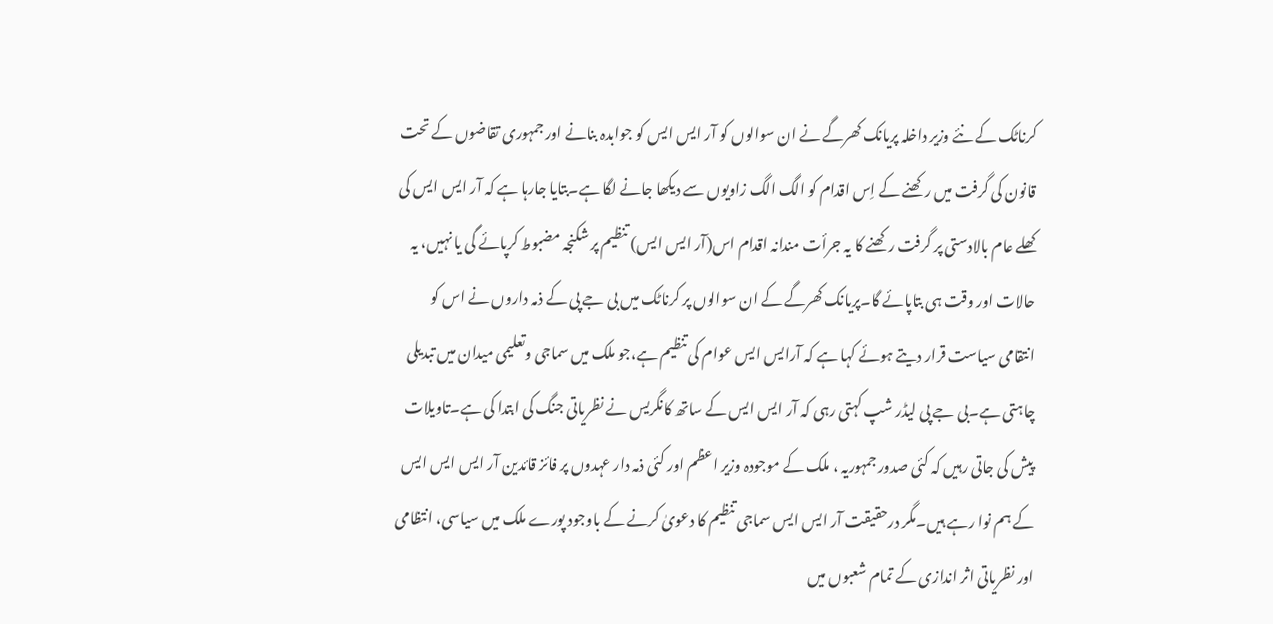کرناٹک کے نئے وزیر داخلہ پریانک کھرگے نے ان سوالوں کو آر ایس ایس کو جوابدہ بنانے اور جمہوری تقاضوں کے تحت قانون کی گرفت میں رکھنے کے اِس اقدام کو الگ الگ زاویوں سے دیکھا جانے لگا ہے۔بتایا جارہا ہے کہ آر ایس ایس کی کھلے عام بالادستی پر گرفت رکھنے کا یہ جرأت مندانہ اقدام اس(آر ایس ایس) تنظیم پر شکنجہ مضبوط کرپائے گی یا نہیں، یہ حالات اور وقت ہی بتاپائے گا۔پریانک کھرگے کے ان سوالوں پر کرناٹک میں بی جے پی کے ذمہ داروں نے اس کو انتقامی سیاست قرار دیتے ہوئے کہا ہے کہ آرایس ایس عوام کی تنظیم ہے،جو ملک میں سماجی وتعلیمی میدان میں تبدیلی چاہتی ہے۔بی جے پی لیڈر شپ کہتی رہی کہ آر ایس ایس کے ساتھ کانگریس نے نظریاتی جنگ کی ابتدا کی ہے۔تاویلات پیش کی جاتی رہیں کہ کئی صدور جمہوریہ ، ملک کے موجودہ وزیر اعظم اور کئی ذمہ دار عہدوں پر فائز قائدین آر ایس ایس ایس کے ہم نوا رہے ہیں۔مگر درحقیقت آر ایس ایس سماجی تنظیم کا دعویٰ کرنے کے باوجود پورے ملک میں سیاسی، انتظامی اور نظریاتی اثر اندازی کے تمام شعبوں میں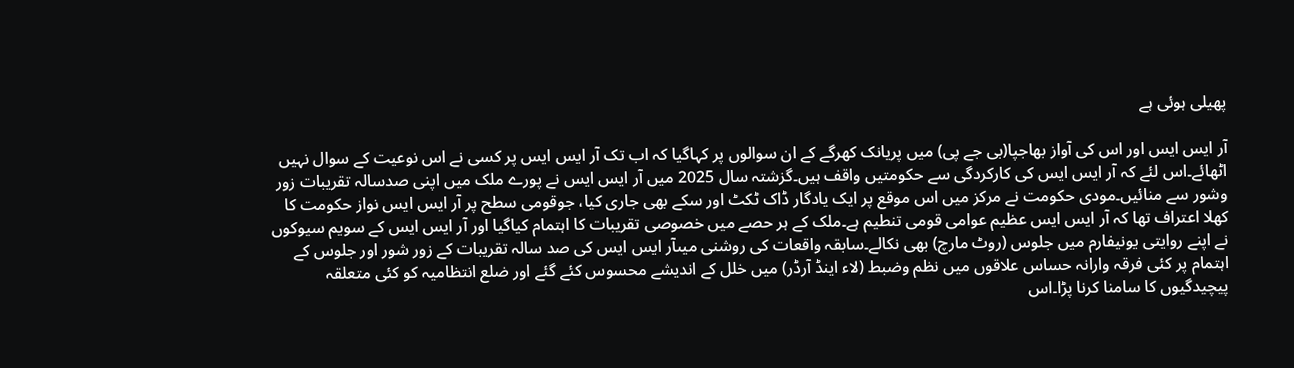پھیلی ہوئی ہے

آر ایس ایس اور اس کی آواز بھاجپا(بی جے پی) میں پریانک کھرگے کے ان سوالوں پر کہاگیا کہ اب تک آر ایس ایس پر کسی نے اس نوعیت کے سوال نہیں اٹھائے۔اس لئے کہ آر ایس ایس کی کارکردگی سے حکومتیں واقف ہیں۔گزشتہ سال 2025 میں آر ایس ایس نے پورے ملک میں اپنی صدسالہ تقریبات زور وشور سے منائیں۔مودی حکومت نے مرکز میں اس موقع پر ایک یادگار ڈاک ٹکٹ اور سکے بھی جاری کیا، جوقومی سطح پر آر ایس ایس نواز حکومت کا کھلا اعتراف تھا کہ آر ایس ایس عظیم عوامی قومی تنطیم ہے۔ملک کے ہر حصے میں خصوصی تقریبات کا اہتمام کیاگیا اور آر ایس ایس کے سویم سیوکوں نے اپنے روایتی یونیفارم میں جلوس (روٹ مارچ) بھی نکالے۔سابقہ واقعات کی روشنی میںآر ایس ایس کی صد سالہ تقریبات کے زور شور اور جلوس کے اہتمام پر کئی فرقہ وارانہ حساس علاقوں میں نظم وضبط (لاء اینڈ آرڈر) میں خلل کے اندیشے محسوس کئے گئے اور ضلع انتظامیہ کو کئی متعلقہ پیچیدگیوں کا سامنا کرنا پڑا۔اس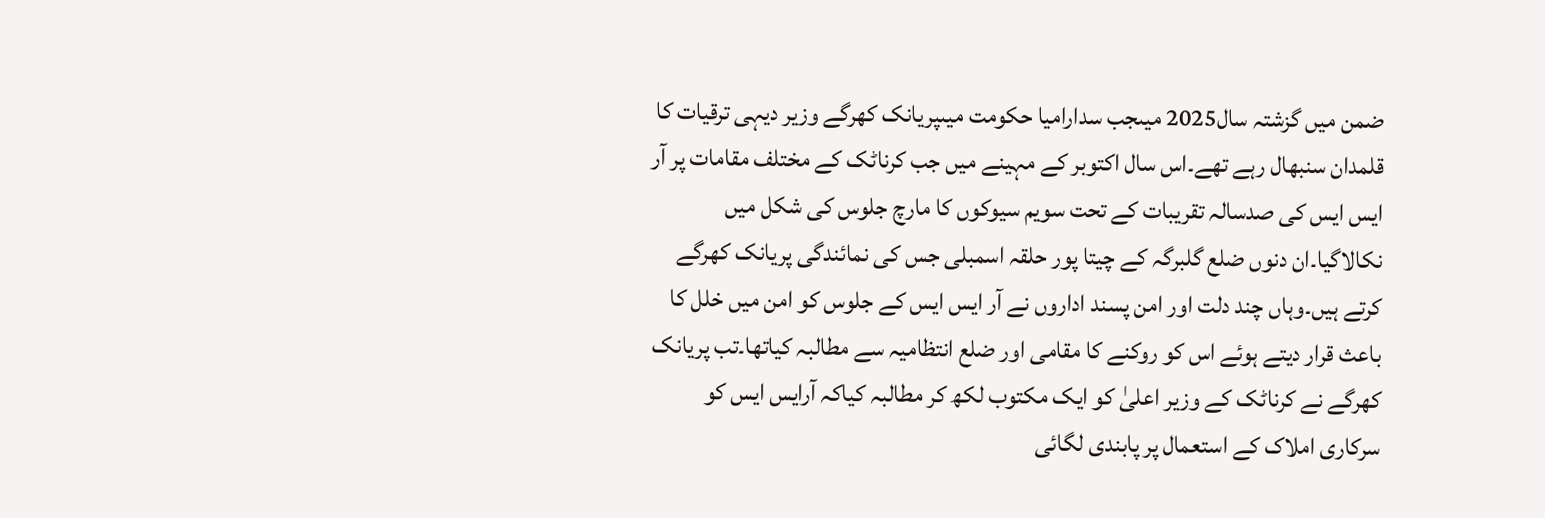ضمن میں گزشتہ سال2025 میںجب سدارامیا حکومت میںپریانک کھرگے وزیر دیہی ترقیات کا قلمدان سنبھال رہے تھے۔اس سال اکتوبر کے مہینے میں جب کرناٹک کے مختلف مقامات پر آر ایس ایس کی صدسالہ تقریبات کے تحت سویم سیوکوں کا مارچ جلوس کی شکل میں نکالاگیا۔ان دنوں ضلع گلبرگہ کے چیتا پور حلقہ اسمبلی جس کی نمائندگی پریانک کھرگے کرتے ہیں۔وہاں چند دلت اور امن پسند اداروں نے آر ایس ایس کے جلوس کو امن میں خلل کا باعث قرار دیتے ہوئے اس کو روکنے کا مقامی اور ضلع انتظامیہ سے مطالبہ کیاتھا۔تب پریانک کھرگے نے کرناٹک کے وزیر اعلیٰ کو ایک مکتوب لکھ کر مطالبہ کیاکہ آرایس ایس کو سرکاری املاک کے استعمال پر پابندی لگائی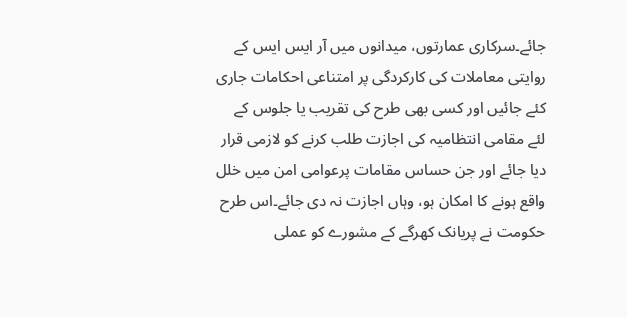جائے۔سرکاری عمارتوں، میدانوں میں آر ایس ایس کے روایتی معاملات کی کارکردگی پر امتناعی احکامات جاری کئے جائیں اور کسی بھی طرح کی تقریب یا جلوس کے لئے مقامی انتظامیہ کی اجازت طلب کرنے کو لازمی قرار دیا جائے اور جن حساس مقامات پرعوامی امن میں خلل واقع ہونے کا امکان ہو، وہاں اجازت نہ دی جائے۔اس طرح حکومت نے پریانک کھرگے کے مشورے کو عملی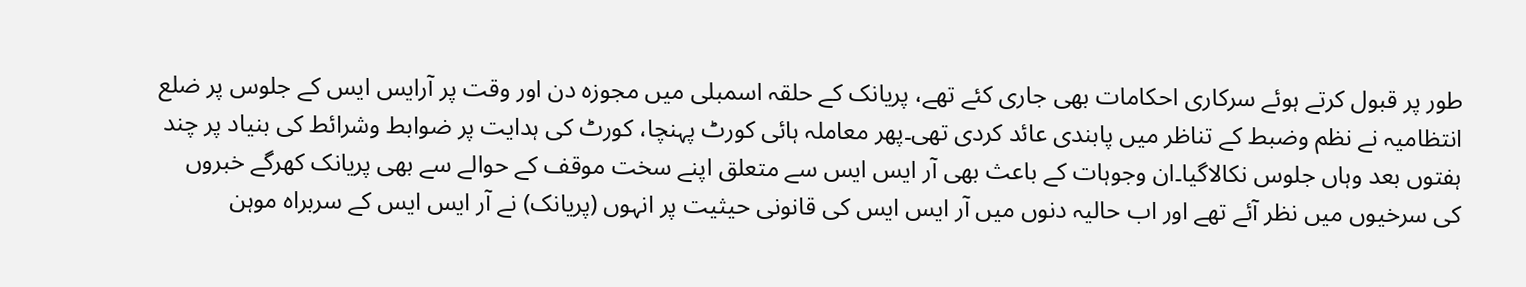طور پر قبول کرتے ہوئے سرکاری احکامات بھی جاری کئے تھے، پریانک کے حلقہ اسمبلی میں مجوزہ دن اور وقت پر آرایس ایس کے جلوس پر ضلع انتظامیہ نے نظم وضبط کے تناظر میں پابندی عائد کردی تھی۔پھر معاملہ ہائی کورٹ پہنچا، کورٹ کی ہدایت پر ضوابط وشرائط کی بنیاد پر چند ہفتوں بعد وہاں جلوس نکالاگیا۔ان وجوہات کے باعث بھی آر ایس ایس سے متعلق اپنے سخت موقف کے حوالے سے بھی پریانک کھرگے خبروں کی سرخیوں میں نظر آئے تھے اور اب حالیہ دنوں میں آر ایس ایس کی قانونی حیثیت پر انہوں (پریانک) نے آر ایس ایس کے سربراہ موہن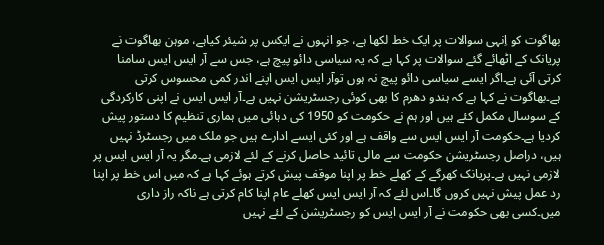بھاگوت کو اِنہی سوالات پر ایک خط لکھا ہے، جو انہوں نے ایکس پر شیئر کیاہے، موہن بھاگوت نے پریانک کے اٹھائے گئے سوالات پر کہا ہے کہ یہ سیاسی دائو پیچ ہے، جس سے آر ایس ایس سامنا کرتی آئی ہے۔اگر ایسے سیاسی دائو پیچ نہ ہوں توآر ایس ایس اپنے اندر کمی محسوس کرتی ہے۔بھاگوت نے کہا ہے کہ ہندو دھرم کا بھی کوئی رجسٹریشن نہیں ہے۔آر ایس ایس نے اپنی کارکردگی کے سوسال مکمل کئے ہیں اور ہم نے حکومت کو 1950 کی دہائی میں ہماری تنظیم کا دستور پیش کردیا ہے۔حکومت آر ایس ایس سے واقف ہے اور کئی ایسے ادارے ہیں جو ملک میں رجسٹرڈ نہیں ہیں، دراصل رجسٹریشن حکومت سے مالی تائید حاصل کرنے کے لئے لازمی ہے۔مگر یہ آر ایس ایس پر لازمی نہیں ہے۔پریانک کھرگے کے کھلے خط پر اپنا موقف پیش کرتے ہوئے کہا ہے کہ میں اس خط پر اپنا رد عمل پیش نہیں کروں گا۔اس لئے کہ آر ایس ایس کھلے عام اپنا کام کرتی ہے ناکہ راز داری میں۔کسی بھی حکومت نے آر ایس ایس کو رجسٹریشن کے لئے نہیں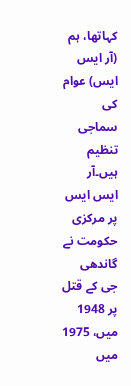کہاتھا، ہم (آر ایس ایس) عوام کی سماجی تنظیم ہیں۔آر ایس ایس پر مرکزی حکومت نے گاندھی جی کے قتل پر 1948 میں، 1975 میں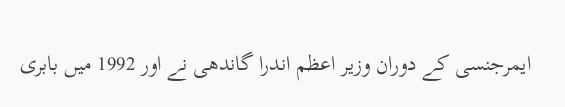ایمرجنسی کے دوران وزیر اعظم اندرا گاندھی نے اور 1992 میں بابری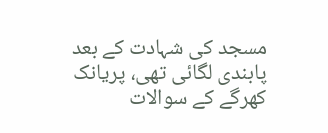مسجد کی شہادت کے بعد پابندی لگائی تھی، پریانک کھرگے کے سوالات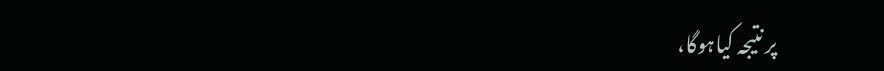پر نتیجہ کیاہوگا،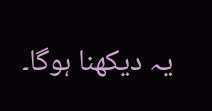یہ دیکھنا ہوگا۔